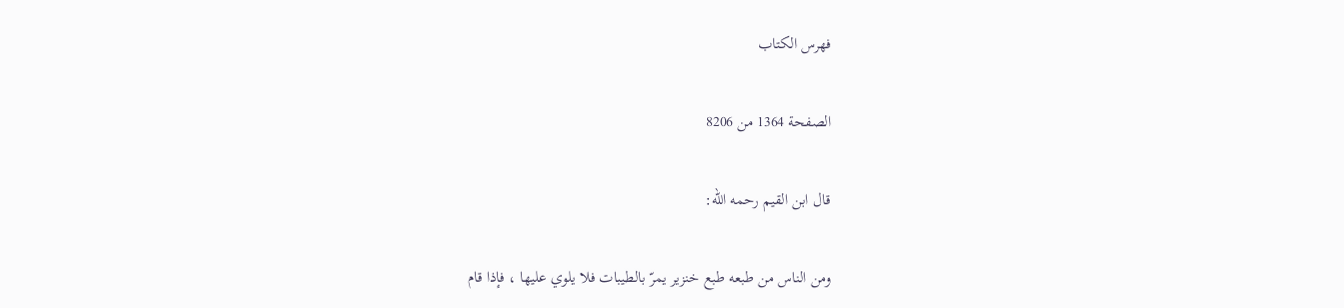فهرس الكتاب

الصفحة 1364 من 8206

قال ابن القيم رحمه الله:

ومن الناس من طبعه طبع خنزير يمرّ بالطيبات فلا يلوي عليها ، فإذا قام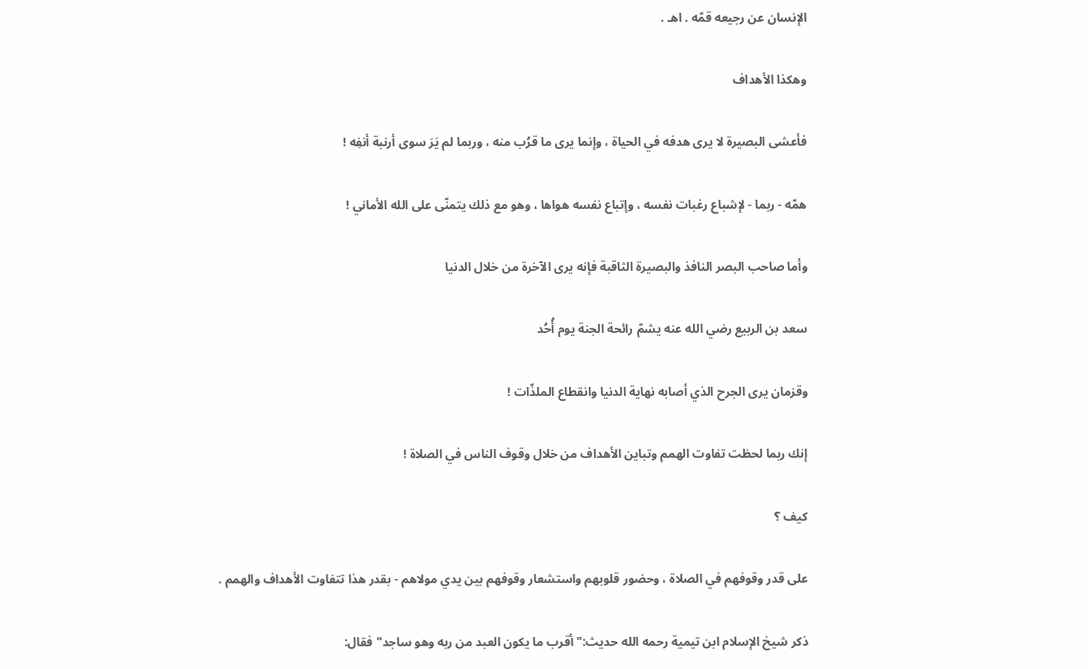الإنسان عن رجيعه قمّه . اهـ .

وهكذا الأهداف

فأعشى البصيرة لا يرى هدفه في الحياة ، وإنما يرى ما قرُب منه ، وربما لم يَرَ سوى أرنبة أنفِه !

همّه - ربما - لإشباع رغبات نفسه ، وإتباع نفسه هواها ، وهو مع ذلك يتمنّى على الله الأماني !

وأما صاحب البصر النافذ والبصيرة الثاقبة فإنه يرى الآخرة من خلال الدنيا

سعد بن الربيع رضي الله عنه يشمّ رائحة الجنة يوم أُحُد

وقزمان يرى الجرح الذي أصابه نهاية الدنيا وانقطاع الملذّات !

إنك ربما لحظت تفاوت الهمم وتباين الأهداف من خلال وقوف الناس في الصلاة !

كيف ؟

على قدر وقوفهم في الصلاة ، وحضور قلوبهم واستشعار وقوفهم بين يدي مولاهم - بقدر هذا تتفاوت الأهداف والهمم .

ذكر شيخ الإسلام ابن تيمية رحمه الله حديث:"أقرب ما يكون العبد من ربه وهو ساجد"فقال: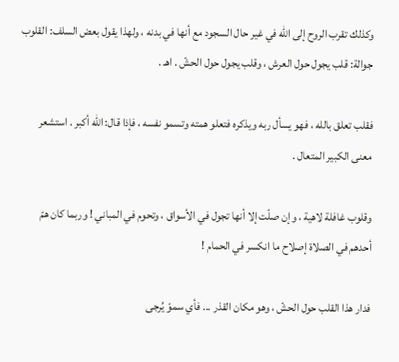وكذلك تقرب الروح إلى الله في غير حال السجود مع أنها في بدنه ، ولهذا يقول بعض السلف: القلوب جوالة: قلب يجول حول العرش ، وقلب يجول حول الحشّ . اهـ .

فقلب تعلق بالله ، فهو يسأل ربه ويذكره فتعلو همته وتسمو نفسه ، فإذا قال: الله أكبر . استشعر معنى الكبير المتعال .

وقلوب غافلة لاهية ، وإن صلّت إلا أنها تجول في الأسواق ، وتحوم في المباني ! وربما كان همّ أحدهم في الصلاة إصلاح ما انكسر في الحمام !

فدار هذا القلب حول الحشّ ، وهو مكان القذر ... فأي سموّ يُرجى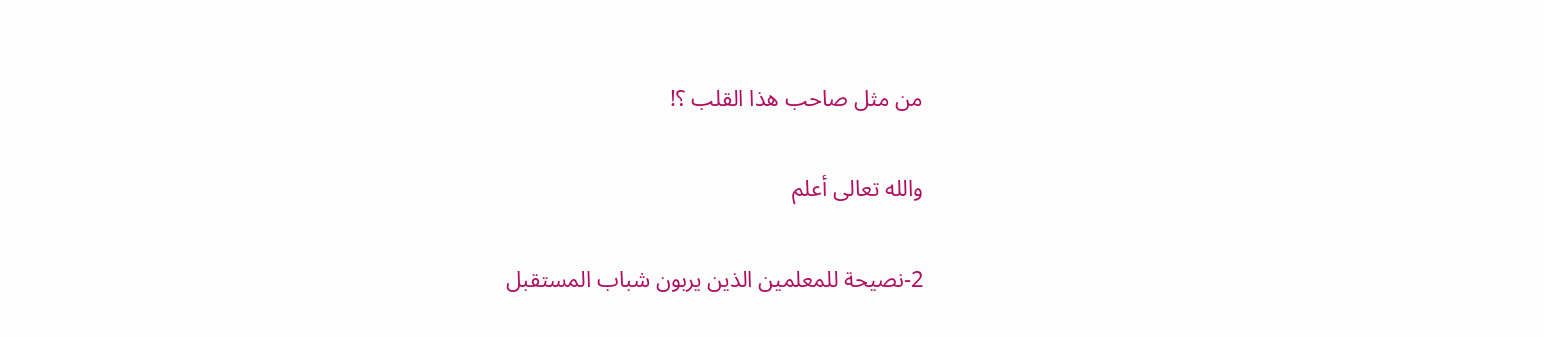من مثل صاحب هذا القلب ؟!

والله تعالى أعلم

2-نصيحة للمعلمين الذين يربون شباب المستقبل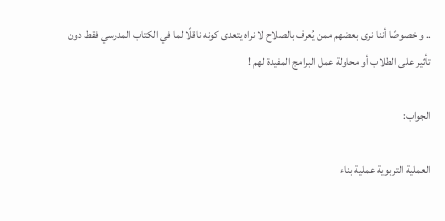.. و خصوصًا أننا نرى بعضهم ممن يُعرف بالصلاح لا نراه يتعدى كونه ناقلًا لما في الكتاب المدرسي فقط دون تأثير على الطلاب أو محاولة عمل البرامج المفيدة لهم !

الجواب:

العملية التربوية عملية بناء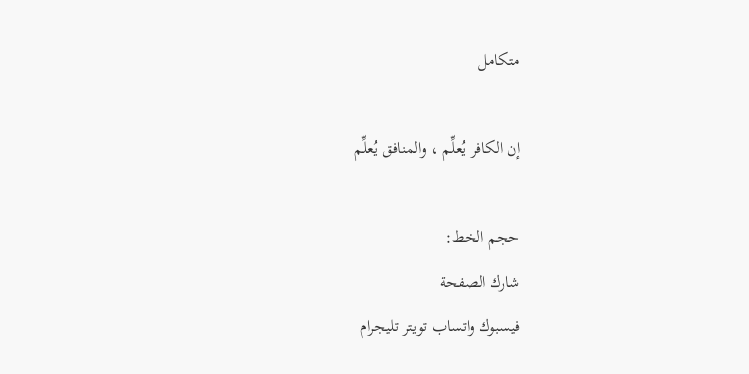متكامل

إن الكافر يُعلِّم ، والمنافق يُعلِّم

حجم الخط:
شارك الصفحة
فيسبوك واتساب تويتر تليجرام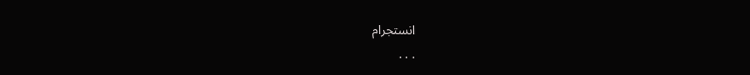انستجرام
. . .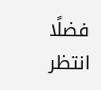فضلًا انتظر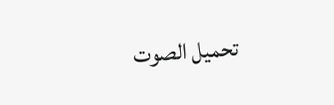تحميل الصوت